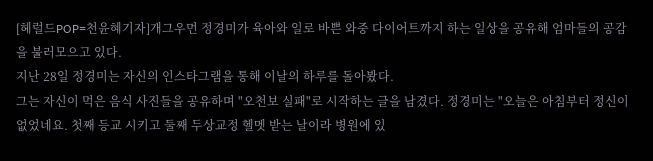[헤럴드POP=천윤혜기자]개그우먼 정경미가 육아와 일로 바쁜 와중 다이어트까지 하는 일상을 공유해 엄마들의 공감을 불러모으고 있다.
지난 28일 정경미는 자신의 인스타그램을 통해 이날의 하루를 돌아봤다.
그는 자신이 먹은 음식 사진들을 공유하며 "오천보 실패"로 시작하는 글을 남겼다. 정경미는 "오늘은 아침부터 정신이 없었네요. 첫째 등교 시키고 둘째 두상교정 헬멧 받는 날이라 병원에 있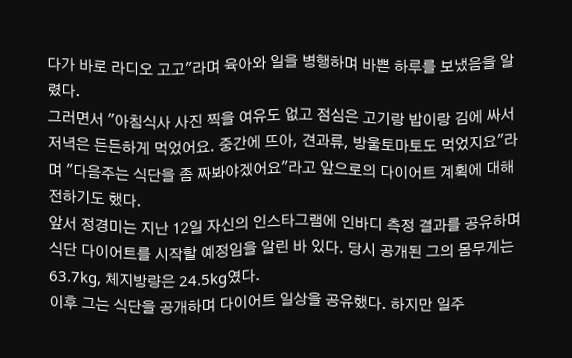다가 바로 라디오 고고"라며 육아와 일을 병행하며 바쁜 하루를 보냈음을 알렸다.
그러면서 "아침식사 사진 찍을 여유도 없고 점심은 고기랑 밥이랑 김에 싸서 저녁은 든든하게 먹었어요. 중간에 뜨아, 견과류, 방울토마토도 먹었지요"라며 "다음주는 식단을 좀 짜봐야겠어요"라고 앞으로의 다이어트 계획에 대해 전하기도 했다.
앞서 정경미는 지난 12일 자신의 인스타그램에 인바디 측정 결과를 공유하며 식단 다이어트를 시작할 예정임을 알린 바 있다. 당시 공개된 그의 몸무게는 63.7kg, 체지방량은 24.5kg였다.
이후 그는 식단을 공개하며 다이어트 일상을 공유했다. 하지만 일주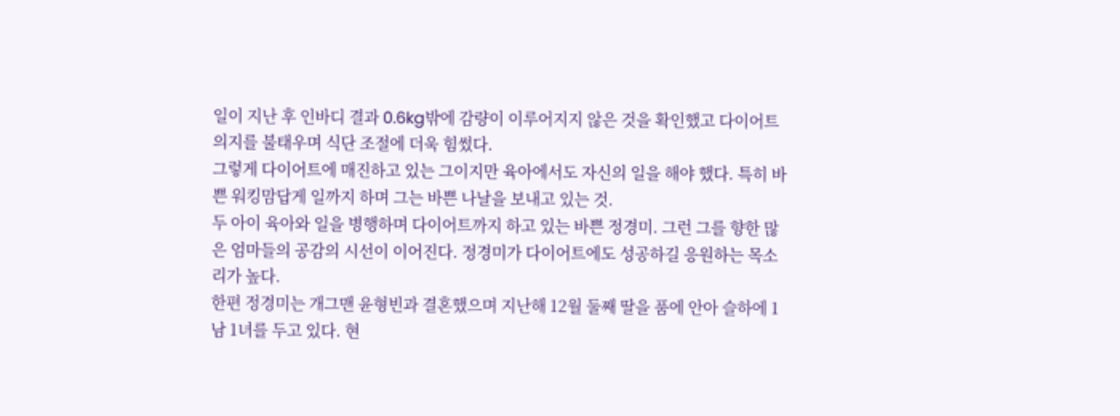일이 지난 후 인바디 결과 0.6kg밖에 감량이 이루어지지 않은 것을 확인했고 다이어트 의지를 불태우며 식단 조절에 더욱 힘썼다.
그렇게 다이어트에 매진하고 있는 그이지만 육아에서도 자신의 일을 해야 했다. 특히 바쁜 워킹맘답게 일까지 하며 그는 바쁜 나날을 보내고 있는 것.
두 아이 육아와 일을 병행하며 다이어트까지 하고 있는 바쁜 정경미. 그런 그를 향한 많은 엄마들의 공감의 시선이 이어진다. 정경미가 다이어트에도 성공하길 응원하는 목소리가 높다.
한편 정경미는 개그맨 윤형빈과 결혼했으며 지난해 12월 둘째 딸을 품에 안아 슬하에 1남 1녀를 두고 있다. 현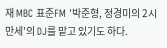재 MBC 표준FM '박준형, 정경미의 2시만세'의 DJ를 맡고 있기도 하다.